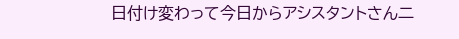日付け変わって今日からアシスタントさん二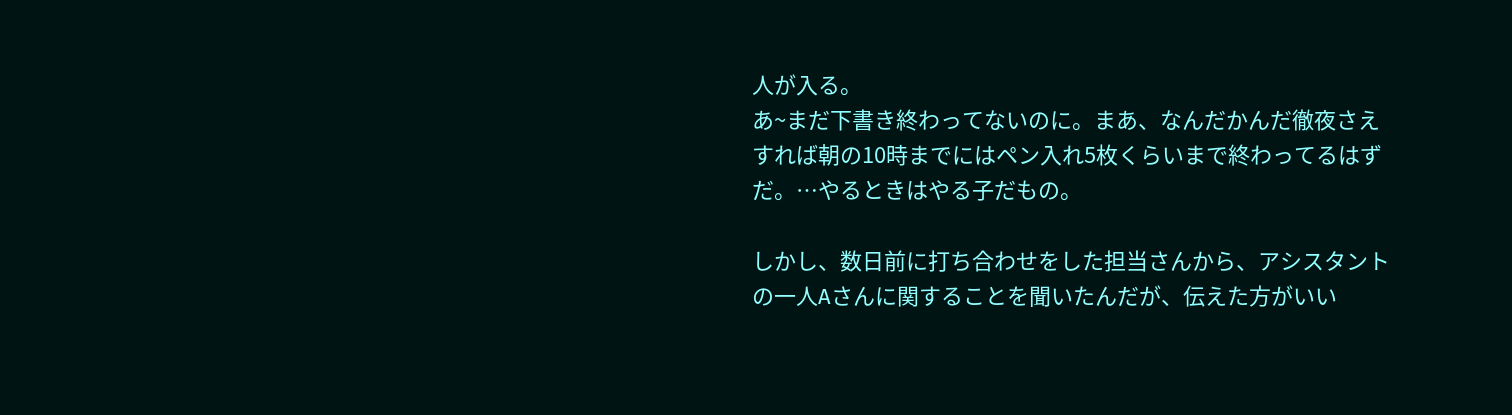人が入る。
あ~まだ下書き終わってないのに。まあ、なんだかんだ徹夜さえすれば朝の10時までにはペン入れ5枚くらいまで終わってるはずだ。…やるときはやる子だもの。

しかし、数日前に打ち合わせをした担当さんから、アシスタントの一人Aさんに関することを聞いたんだが、伝えた方がいい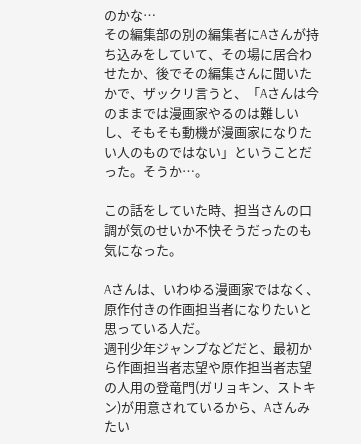のかな…
その編集部の別の編集者にAさんが持ち込みをしていて、その場に居合わせたか、後でその編集さんに聞いたかで、ザックリ言うと、「Aさんは今のままでは漫画家やるのは難しいし、そもそも動機が漫画家になりたい人のものではない」ということだった。そうか…。

この話をしていた時、担当さんの口調が気のせいか不快そうだったのも気になった。

Aさんは、いわゆる漫画家ではなく、原作付きの作画担当者になりたいと思っている人だ。
週刊少年ジャンプなどだと、最初から作画担当者志望や原作担当者志望の人用の登竜門(ガリョキン、ストキン)が用意されているから、Aさんみたい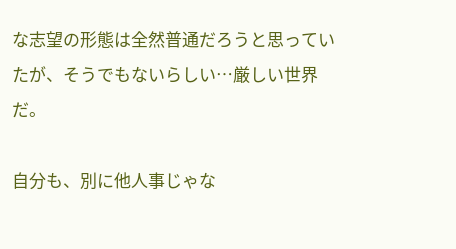な志望の形態は全然普通だろうと思っていたが、そうでもないらしい…厳しい世界だ。

自分も、別に他人事じゃな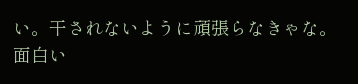い。干されないように頑張らなきゃな。面白い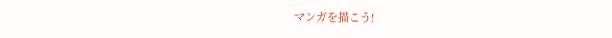マンガを描こう!